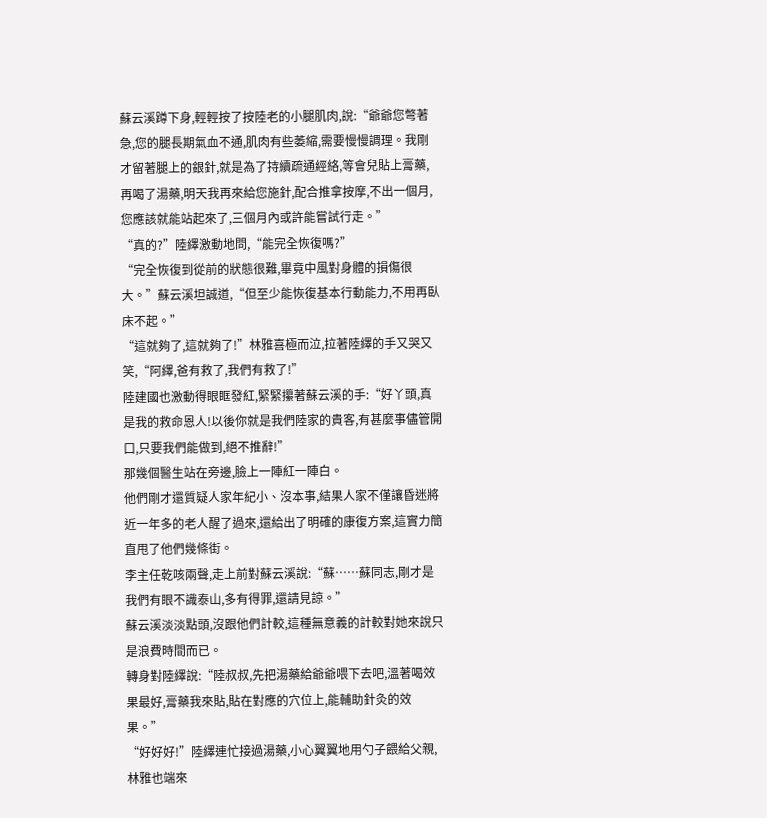蘇云溪蹲下身,輕輕按了按陸老的小腿肌肉,說:“爺爺您彆著急,您的腿長期氣血不通,肌肉有些萎縮,需要慢慢調理。我剛才留著腿上的銀針,就是為了持續疏通經絡,等會兒貼上膏藥,再喝了湯藥,明天我再來給您施針,配合推拿按摩,不出一個月,您應該就能站起來了,三個月內或許能嘗試行走。”
“真的?”陸繹激動地問,“能完全恢復嗎?”
“完全恢復到從前的狀態很難,畢竟中風對身體的損傷很大。”蘇云溪坦誠道,“但至少能恢復基本行動能力,不用再臥床不起。”
“這就夠了,這就夠了!”林雅喜極而泣,拉著陸繹的手又哭又笑,“阿繹,爸有救了,我們有救了!”
陸建國也激動得眼眶發紅,緊緊攥著蘇云溪的手:“好丫頭,真是我的救命恩人!以後你就是我們陸家的貴客,有甚麼事儘管開口,只要我們能做到,絕不推辭!”
那幾個醫生站在旁邊,臉上一陣紅一陣白。
他們剛才還質疑人家年紀小、沒本事,結果人家不僅讓昏迷將近一年多的老人醒了過來,還給出了明確的康復方案,這實力簡直甩了他們幾條街。
李主任乾咳兩聲,走上前對蘇云溪說:“蘇……蘇同志,剛才是我們有眼不識泰山,多有得罪,還請見諒。”
蘇云溪淡淡點頭,沒跟他們計較,這種無意義的計較對她來說只是浪費時間而已。
轉身對陸繹說:“陸叔叔,先把湯藥給爺爺喂下去吧,溫著喝效果最好,膏藥我來貼,貼在對應的穴位上,能輔助針灸的效果。”
“好好好!”陸繹連忙接過湯藥,小心翼翼地用勺子餵給父親,林雅也端來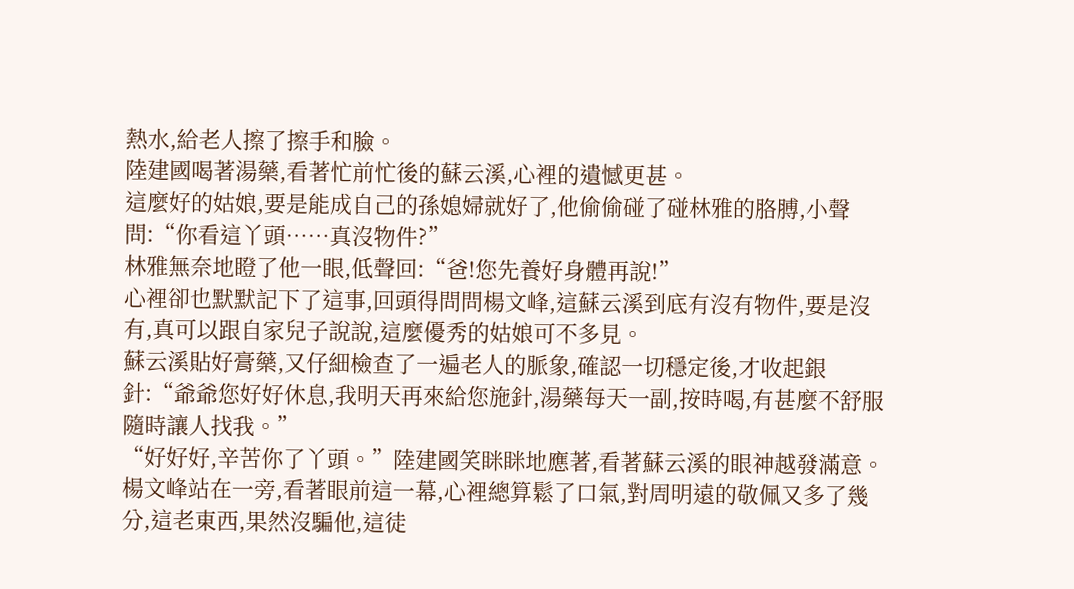熱水,給老人擦了擦手和臉。
陸建國喝著湯藥,看著忙前忙後的蘇云溪,心裡的遺憾更甚。
這麼好的姑娘,要是能成自己的孫媳婦就好了,他偷偷碰了碰林雅的胳膊,小聲問:“你看這丫頭……真沒物件?”
林雅無奈地瞪了他一眼,低聲回:“爸!您先養好身體再說!”
心裡卻也默默記下了這事,回頭得問問楊文峰,這蘇云溪到底有沒有物件,要是沒有,真可以跟自家兒子說說,這麼優秀的姑娘可不多見。
蘇云溪貼好膏藥,又仔細檢查了一遍老人的脈象,確認一切穩定後,才收起銀針:“爺爺您好好休息,我明天再來給您施針,湯藥每天一副,按時喝,有甚麼不舒服隨時讓人找我。”
“好好好,辛苦你了丫頭。”陸建國笑眯眯地應著,看著蘇云溪的眼神越發滿意。
楊文峰站在一旁,看著眼前這一幕,心裡總算鬆了口氣,對周明遠的敬佩又多了幾分,這老東西,果然沒騙他,這徒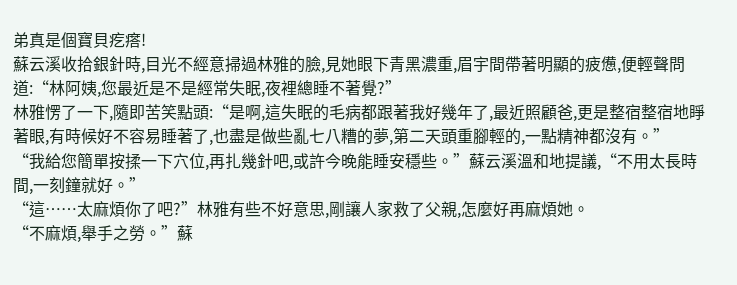弟真是個寶貝疙瘩!
蘇云溪收拾銀針時,目光不經意掃過林雅的臉,見她眼下青黑濃重,眉宇間帶著明顯的疲憊,便輕聲問道:“林阿姨,您最近是不是經常失眠,夜裡總睡不著覺?”
林雅愣了一下,隨即苦笑點頭:“是啊,這失眠的毛病都跟著我好幾年了,最近照顧爸,更是整宿整宿地睜著眼,有時候好不容易睡著了,也盡是做些亂七八糟的夢,第二天頭重腳輕的,一點精神都沒有。”
“我給您簡單按揉一下穴位,再扎幾針吧,或許今晚能睡安穩些。”蘇云溪溫和地提議,“不用太長時間,一刻鐘就好。”
“這……太麻煩你了吧?”林雅有些不好意思,剛讓人家救了父親,怎麼好再麻煩她。
“不麻煩,舉手之勞。”蘇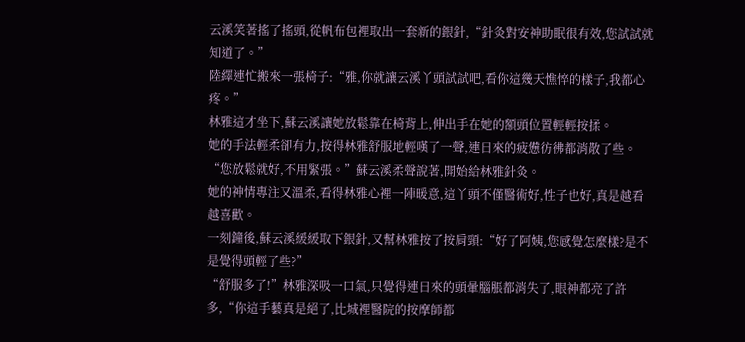云溪笑著搖了搖頭,從帆布包裡取出一套新的銀針,“針灸對安神助眠很有效,您試試就知道了。”
陸繹連忙搬來一張椅子:“雅,你就讓云溪丫頭試試吧,看你這幾天憔悴的樣子,我都心疼。”
林雅這才坐下,蘇云溪讓她放鬆靠在椅背上,伸出手在她的額頭位置輕輕按揉。
她的手法輕柔卻有力,按得林雅舒服地輕嘆了一聲,連日來的疲憊彷彿都消散了些。
“您放鬆就好,不用緊張。”蘇云溪柔聲說著,開始給林雅針灸。
她的神情專注又溫柔,看得林雅心裡一陣暖意,這丫頭不僅醫術好,性子也好,真是越看越喜歡。
一刻鐘後,蘇云溪緩緩取下銀針,又幫林雅按了按肩頸:“好了阿姨,您感覺怎麼樣?是不是覺得頭輕了些?”
“舒服多了!”林雅深吸一口氣,只覺得連日來的頭暈腦脹都消失了,眼神都亮了許多,“你這手藝真是絕了,比城裡醫院的按摩師都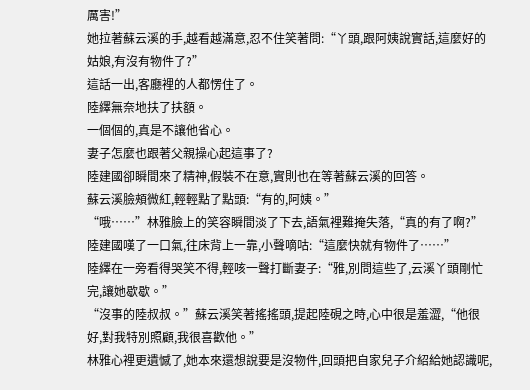厲害!”
她拉著蘇云溪的手,越看越滿意,忍不住笑著問:“丫頭,跟阿姨說實話,這麼好的姑娘,有沒有物件了?”
這話一出,客廳裡的人都愣住了。
陸繹無奈地扶了扶額。
一個個的,真是不讓他省心。
妻子怎麼也跟著父親操心起這事了?
陸建國卻瞬間來了精神,假裝不在意,實則也在等著蘇云溪的回答。
蘇云溪臉頰微紅,輕輕點了點頭:“有的,阿姨。”
“哦……”林雅臉上的笑容瞬間淡了下去,語氣裡難掩失落,“真的有了啊?”
陸建國嘆了一口氣,往床背上一靠,小聲嘀咕:“這麼快就有物件了……”
陸繹在一旁看得哭笑不得,輕咳一聲打斷妻子:“雅,別問這些了,云溪丫頭剛忙完,讓她歇歇。”
“沒事的陸叔叔。”蘇云溪笑著搖搖頭,提起陸硯之時,心中很是羞澀,“他很好,對我特別照顧,我很喜歡他。”
林雅心裡更遺憾了,她本來還想說要是沒物件,回頭把自家兒子介紹給她認識呢,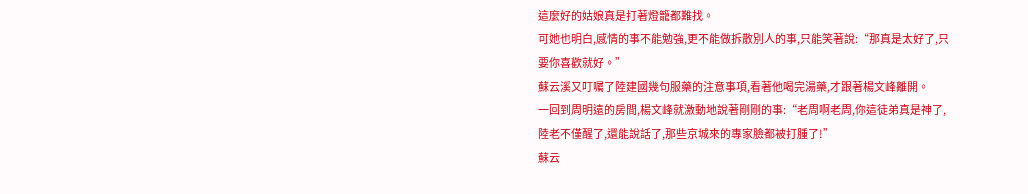這麼好的姑娘真是打著燈籠都難找。
可她也明白,感情的事不能勉強,更不能做拆散別人的事,只能笑著說:“那真是太好了,只要你喜歡就好。”
蘇云溪又叮囑了陸建國幾句服藥的注意事項,看著他喝完湯藥,才跟著楊文峰離開。
一回到周明遠的房間,楊文峰就激動地說著剛剛的事:“老周啊老周,你這徒弟真是神了,陸老不僅醒了,還能說話了,那些京城來的專家臉都被打腫了!”
蘇云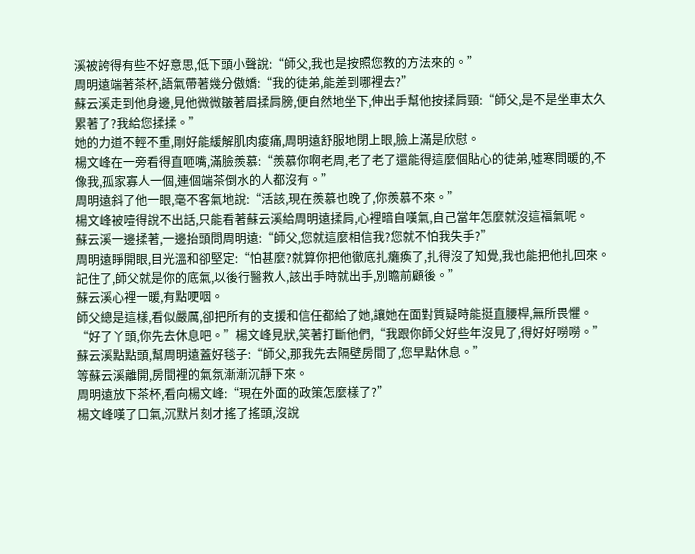溪被誇得有些不好意思,低下頭小聲說:“師父,我也是按照您教的方法來的。”
周明遠端著茶杯,語氣帶著幾分傲嬌:“我的徒弟,能差到哪裡去?”
蘇云溪走到他身邊,見他微微皺著眉揉肩膀,便自然地坐下,伸出手幫他按揉肩頸:“師父,是不是坐車太久累著了?我給您揉揉。”
她的力道不輕不重,剛好能緩解肌肉痠痛,周明遠舒服地閉上眼,臉上滿是欣慰。
楊文峰在一旁看得直咂嘴,滿臉羨慕:“羨慕你啊老周,老了老了還能得這麼個貼心的徒弟,噓寒問暖的,不像我,孤家寡人一個,連個端茶倒水的人都沒有。”
周明遠斜了他一眼,毫不客氣地說:“活該,現在羨慕也晚了,你羨慕不來。”
楊文峰被噎得說不出話,只能看著蘇云溪給周明遠揉肩,心裡暗自嘆氣,自己當年怎麼就沒這福氣呢。
蘇云溪一邊揉著,一邊抬頭問周明遠:“師父,您就這麼相信我?您就不怕我失手?”
周明遠睜開眼,目光溫和卻堅定:“怕甚麼?就算你把他徹底扎癱瘓了,扎得沒了知覺,我也能把他扎回來。記住了,師父就是你的底氣,以後行醫救人,該出手時就出手,別瞻前顧後。”
蘇云溪心裡一暖,有點哽咽。
師父總是這樣,看似嚴厲,卻把所有的支援和信任都給了她,讓她在面對質疑時能挺直腰桿,無所畏懼。
“好了丫頭,你先去休息吧。”楊文峰見狀,笑著打斷他們,“我跟你師父好些年沒見了,得好好嘮嘮。”
蘇云溪點點頭,幫周明遠蓋好毯子:“師父,那我先去隔壁房間了,您早點休息。”
等蘇云溪離開,房間裡的氣氛漸漸沉靜下來。
周明遠放下茶杯,看向楊文峰:“現在外面的政策怎麼樣了?”
楊文峰嘆了口氣,沉默片刻才搖了搖頭,沒說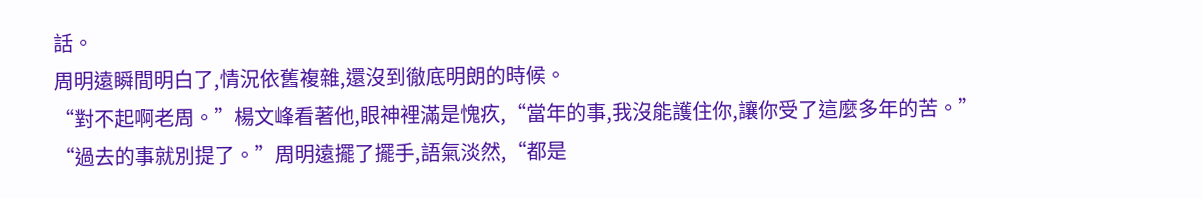話。
周明遠瞬間明白了,情況依舊複雜,還沒到徹底明朗的時候。
“對不起啊老周。”楊文峰看著他,眼神裡滿是愧疚,“當年的事,我沒能護住你,讓你受了這麼多年的苦。”
“過去的事就別提了。”周明遠擺了擺手,語氣淡然,“都是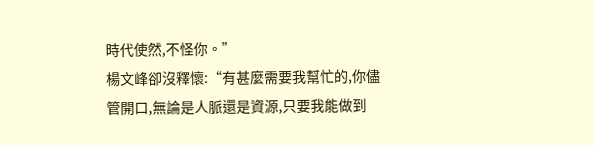時代使然,不怪你。”
楊文峰卻沒釋懷:“有甚麼需要我幫忙的,你儘管開口,無論是人脈還是資源,只要我能做到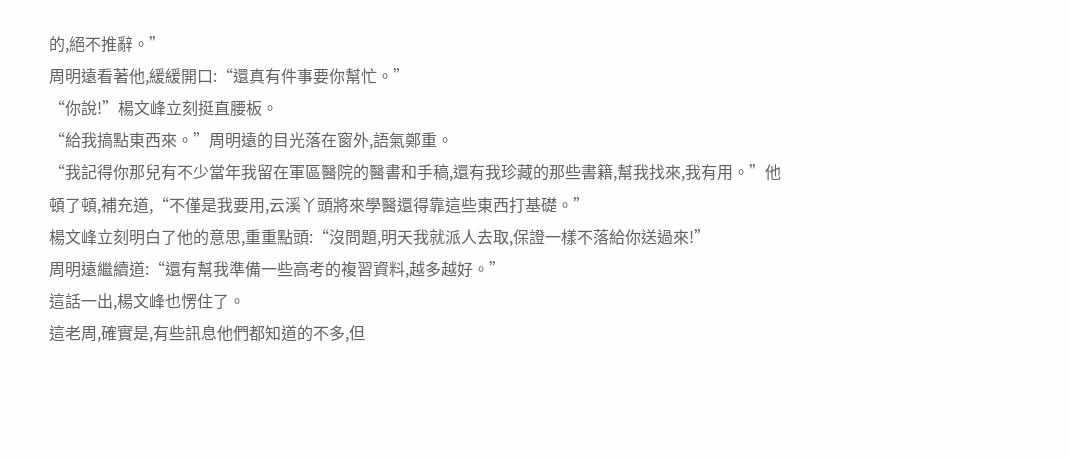的,絕不推辭。”
周明遠看著他,緩緩開口:“還真有件事要你幫忙。”
“你說!”楊文峰立刻挺直腰板。
“給我搞點東西來。”周明遠的目光落在窗外,語氣鄭重。
“我記得你那兒有不少當年我留在軍區醫院的醫書和手稿,還有我珍藏的那些書籍,幫我找來,我有用。”他頓了頓,補充道,“不僅是我要用,云溪丫頭將來學醫還得靠這些東西打基礎。”
楊文峰立刻明白了他的意思,重重點頭:“沒問題,明天我就派人去取,保證一樣不落給你送過來!”
周明遠繼續道:“還有幫我準備一些高考的複習資料,越多越好。”
這話一出,楊文峰也愣住了。
這老周,確實是,有些訊息他們都知道的不多,但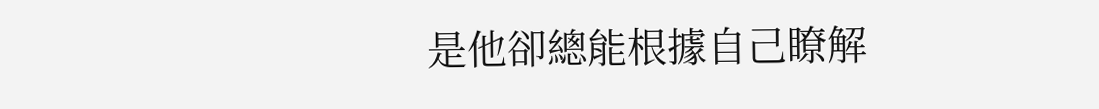是他卻總能根據自己瞭解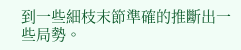到一些細枝末節準確的推斷出一些局勢。